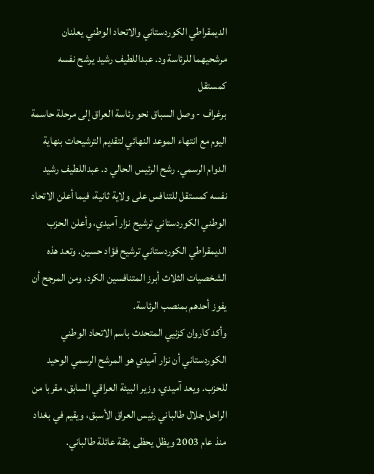الديمقراطي الكوردستاني والاتحاد الوطني يعلنان مرشحيهما للرئاسة ود. عبداللطيف رشيد يرشح نفسه كمستقل
برغراف - وصل السباق نحو رئاسة العراق إلى مرحلة حاسمة اليوم مع انتهاء الموعد النهائي لتقديم الترشيحات بنهاية الدوام الرسمي. رشح الرئيس الحالي د. عبداللطيف رشيد نفسه كمستقل للتنافس على ولاية ثانية، فيما أعلن الاتحاد الوطني الكوردستاني ترشيح نزار آميدي، وأعلن الحزب الديمقراطي الكوردستاني ترشيح فؤاد حسين. وتعد هذه الشخصيات الثلاث أبرز المتنافسين الكرد، ومن المرجح أن يفوز أحدهم بمنصب الرئاسة.
وأكد كاروان كزنيي المتحدث باسم الاتحاد الوطني الكوردستاني أن نزار آميدي هو المرشح الرسمي الوحيد للحزب. ويعد آميدي، وزير البيئة العراقي السابق، مقربا من الراحل جلال طالباني رئيس العراق الأسبق، ويقيم في بغداد منذ عام 2003 ويظل يحظى بثقة عائلة طالباني.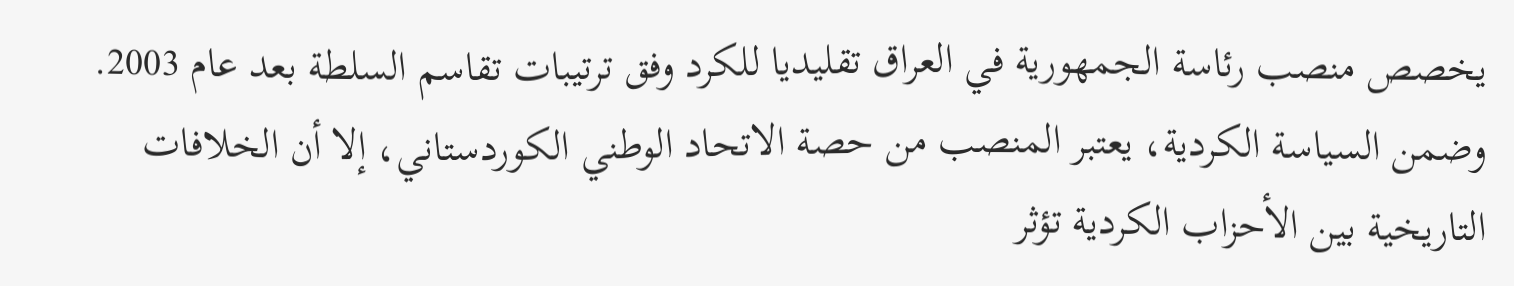يخصص منصب رئاسة الجمهورية في العراق تقليديا للكرد وفق ترتيبات تقاسم السلطة بعد عام 2003. وضمن السياسة الكردية، يعتبر المنصب من حصة الاتحاد الوطني الكوردستاني، إلا أن الخلافات التاريخية بين الأحزاب الكردية تؤثر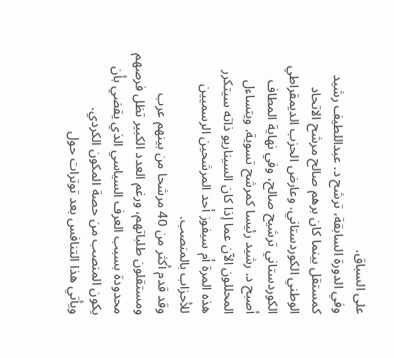على السباق.
وفي الدورة السابقة، ترشح د. عبداللطيف رشيد كمستقل بينما كان برهم صالح مرشح الاتحاد الوطني الكوردستاني. وعارض الحزب الديمقراطي الكوردستاني ترشيح صالح، وفي نهاية المطاف أصبح د. رشيد رئيسا كمرشح تسوية. ويتساءل المحللون الآن عما إذا كان السيناريو ذاته سيتكرر هذه المرة أم سيفوز أحد المرشحين الرسميين للأحزاب بالمنصب.
وقد قدم أكثر من 40 مرشحا من بينهم عرب ومستقلون طلباتهم، ورغم العدد الكبير تظل فرصهم محدودة بسبب العرف السياسي الذي يقضي بأن يكون المنصب من حصة المكون الكردي.
ويأتي هذا التنافس بعد توترات حول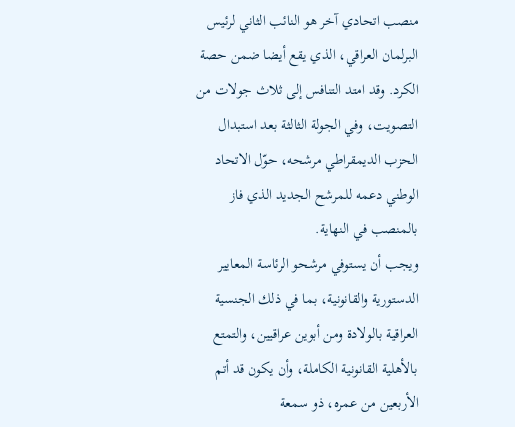منصب اتحادي آخر هو النائب الثاني لرئيس البرلمان العراقي، الذي يقع أيضا ضمن حصة الكرد. وقد امتد التنافس إلى ثلاث جولات من التصويت، وفي الجولة الثالثة بعد استبدال الحزب الديمقراطي مرشحه، حوّل الاتحاد الوطني دعمه للمرشح الجديد الذي فاز بالمنصب في النهاية.
ويجب أن يستوفي مرشحو الرئاسة المعايير الدستورية والقانونية، بما في ذلك الجنسية العراقية بالولادة ومن أبوين عراقيين، والتمتع بالأهلية القانونية الكاملة، وأن يكون قد أتم الأربعين من عمره، ذو سمعة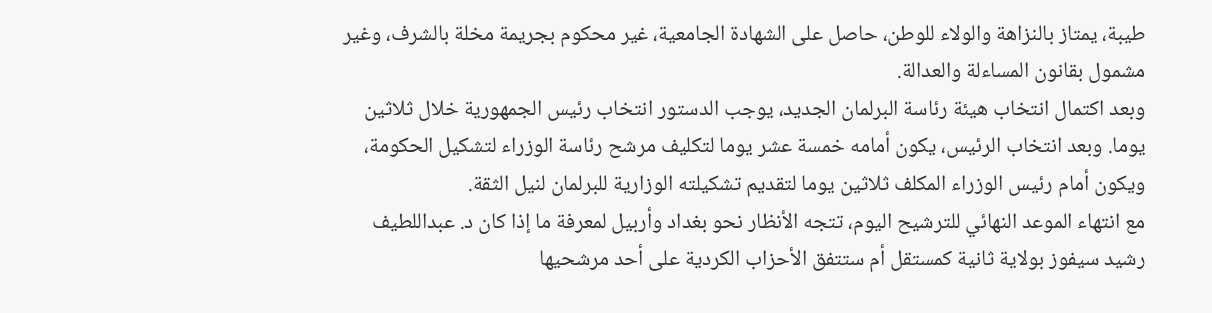طيبة، يمتاز بالنزاهة والولاء للوطن، حاصل على الشهادة الجامعية، غير محكوم بجريمة مخلة بالشرف، وغير مشمول بقانون المساءلة والعدالة.
وبعد اكتمال انتخاب هيئة رئاسة البرلمان الجديد، يوجب الدستور انتخاب رئيس الجمهورية خلال ثلاثين يوما. وبعد انتخاب الرئيس، يكون أمامه خمسة عشر يوما لتكليف مرشح رئاسة الوزراء لتشكيل الحكومة، ويكون أمام رئيس الوزراء المكلف ثلاثين يوما لتقديم تشكيلته الوزارية للبرلمان لنيل الثقة.
مع انتهاء الموعد النهائي للترشيح اليوم، تتجه الأنظار نحو بغداد وأربيل لمعرفة ما إذا كان د. عبداللطيف رشيد سيفوز بولاية ثانية كمستقل أم ستتفق الأحزاب الكردية على أحد مرشحيها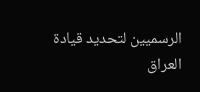الرسميين لتحديد قيادة العراق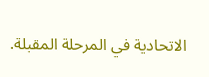الاتحادية في المرحلة المقبلة.